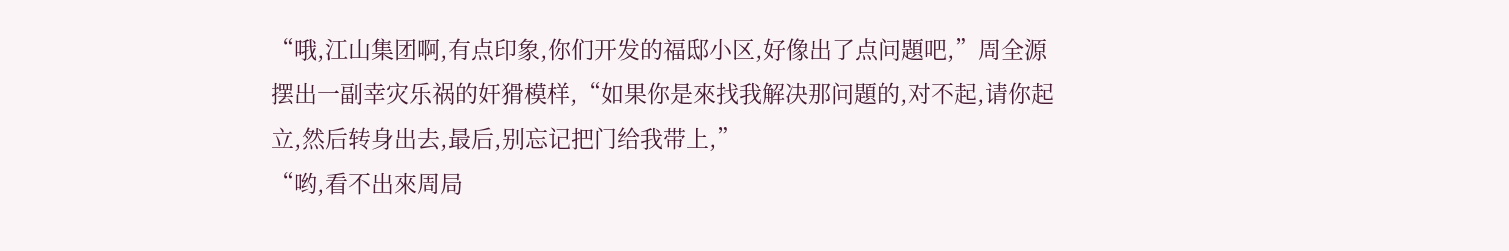“哦,江山集团啊,有点印象,你们开发的福邸小区,好像出了点问題吧,”周全源摆出一副幸灾乐祸的奸猾模样,“如果你是來找我解决那问題的,对不起,请你起立,然后转身出去,最后,别忘记把门给我带上,”
“哟,看不出來周局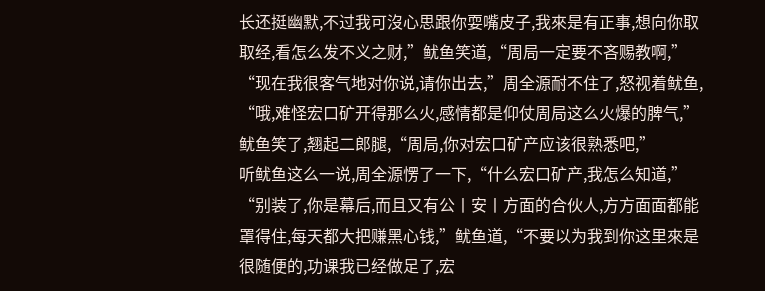长还挺幽默,不过我可沒心思跟你耍嘴皮子,我來是有正事,想向你取取经,看怎么发不义之财,”鱿鱼笑道,“周局一定要不吝赐教啊,”
“现在我很客气地对你说,请你出去,”周全源耐不住了,怒视着鱿鱼,
“哦,难怪宏口矿开得那么火,感情都是仰仗周局这么火爆的脾气,”鱿鱼笑了,翘起二郎腿,“周局,你对宏口矿产应该很熟悉吧,”
听鱿鱼这么一说,周全源愣了一下,“什么宏口矿产,我怎么知道,”
“别装了,你是幕后,而且又有公丨安丨方面的合伙人,方方面面都能罩得住,每天都大把赚黑心钱,”鱿鱼道,“不要以为我到你这里來是很随便的,功课我已经做足了,宏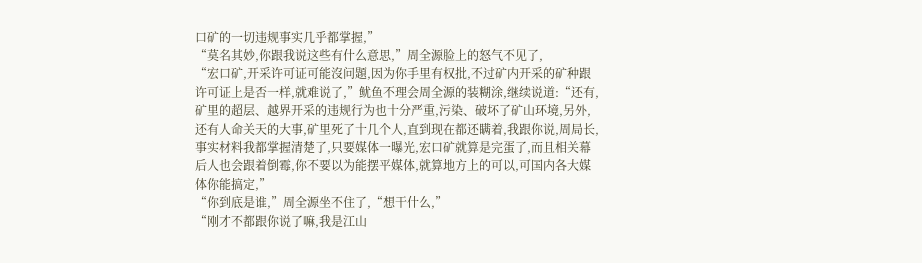口矿的一切违规事实几乎都掌握,”
“莫名其妙,你跟我说这些有什么意思,”周全源脸上的怒气不见了,
“宏口矿,开采许可证可能沒问題,因为你手里有权批,不过矿内开采的矿种跟许可证上是否一样,就难说了,”鱿鱼不理会周全源的装糊涂,继续说道:“还有,矿里的超层、越界开采的违规行为也十分严重,污染、破坏了矿山环境,另外,还有人命关天的大事,矿里死了十几个人,直到现在都还瞒着,我跟你说,周局长,事实材料我都掌握清楚了,只要媒体一曝光,宏口矿就算是完蛋了,而且相关幕后人也会跟着倒霉,你不要以为能摆平媒体,就算地方上的可以,可国内各大媒体你能搞定,”
“你到底是谁,”周全源坐不住了,“想干什么,”
“刚才不都跟你说了嘛,我是江山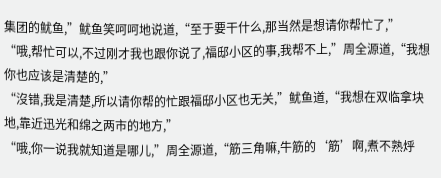集团的鱿鱼,”鱿鱼笑呵呵地说道,“至于要干什么,那当然是想请你帮忙了,”
“哦,帮忙可以,不过刚才我也跟你说了,福邸小区的事,我帮不上,”周全源道,“我想你也应该是清楚的,”
“沒错,我是清楚,所以请你帮的忙跟福邸小区也无关,”鱿鱼道,“我想在双临拿块地,靠近迅光和绵之两市的地方,”
“哦,你一说我就知道是哪儿,”周全源道,“筋三角嘛,牛筋的‘筋’啊,煮不熟烀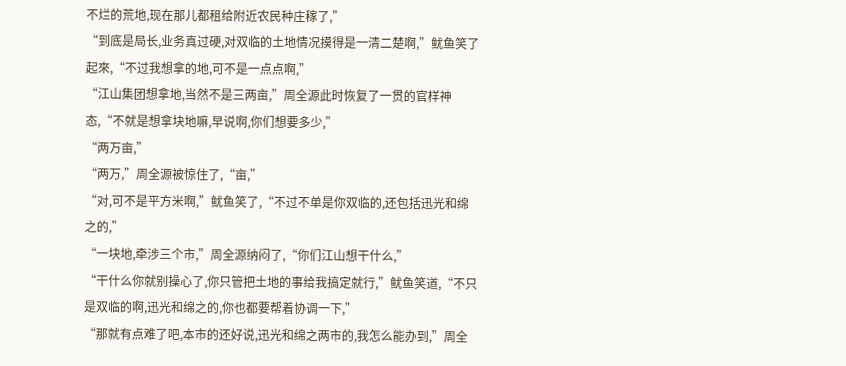不烂的荒地,现在那儿都租给附近农民种庄稼了,”
“到底是局长,业务真过硬,对双临的土地情况摸得是一清二楚啊,”鱿鱼笑了起來,“不过我想拿的地,可不是一点点啊,”
“江山集团想拿地,当然不是三两亩,”周全源此时恢复了一贯的官样神态,“不就是想拿块地嘛,早说啊,你们想要多少,”
“两万亩,”
“两万,”周全源被惊住了,“亩,”
“对,可不是平方米啊,”鱿鱼笑了,“不过不单是你双临的,还包括迅光和绵之的,”
“一块地,牵涉三个市,”周全源纳闷了,“你们江山想干什么,”
“干什么你就别操心了,你只管把土地的事给我搞定就行,”鱿鱼笑道,“不只是双临的啊,迅光和绵之的,你也都要帮着协调一下,”
“那就有点难了吧,本市的还好说,迅光和绵之两市的,我怎么能办到,”周全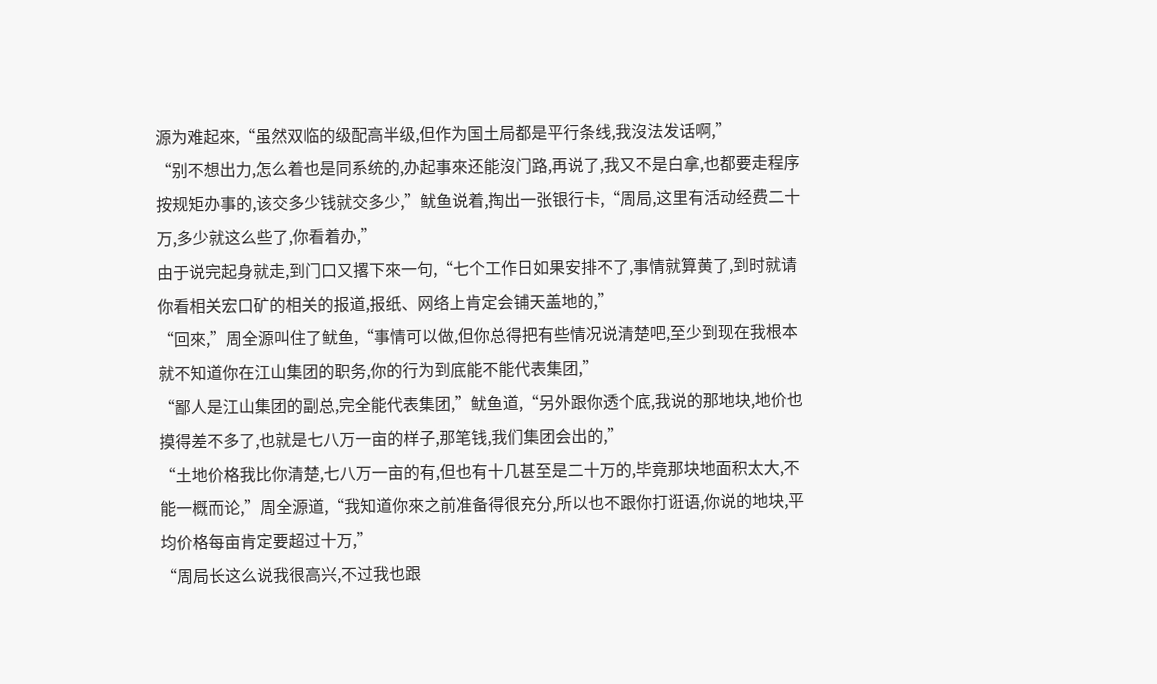源为难起來,“虽然双临的级配高半级,但作为国土局都是平行条线,我沒法发话啊,”
“别不想出力,怎么着也是同系统的,办起事來还能沒门路,再说了,我又不是白拿,也都要走程序按规矩办事的,该交多少钱就交多少,”鱿鱼说着,掏出一张银行卡,“周局,这里有活动经费二十万,多少就这么些了,你看着办,”
由于说完起身就走,到门口又撂下來一句,“七个工作日如果安排不了,事情就算黄了,到时就请你看相关宏口矿的相关的报道,报纸、网络上肯定会铺天盖地的,”
“回來,”周全源叫住了鱿鱼,“事情可以做,但你总得把有些情况说清楚吧,至少到现在我根本就不知道你在江山集团的职务,你的行为到底能不能代表集团,”
“鄙人是江山集团的副总,完全能代表集团,”鱿鱼道,“另外跟你透个底,我说的那地块,地价也摸得差不多了,也就是七八万一亩的样子,那笔钱,我们集团会出的,”
“土地价格我比你清楚,七八万一亩的有,但也有十几甚至是二十万的,毕竟那块地面积太大,不能一概而论,”周全源道,“我知道你來之前准备得很充分,所以也不跟你打诳语,你说的地块,平均价格每亩肯定要超过十万,”
“周局长这么说我很高兴,不过我也跟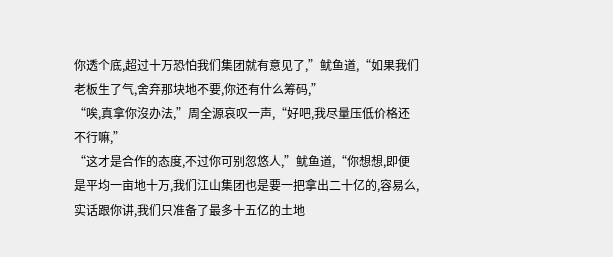你透个底,超过十万恐怕我们集团就有意见了,”鱿鱼道,“如果我们老板生了气,舍弃那块地不要,你还有什么筹码,”
“唉,真拿你沒办法,”周全源哀叹一声,“好吧,我尽量压低价格还不行嘛,”
“这才是合作的态度,不过你可别忽悠人,”鱿鱼道,“你想想,即便是平均一亩地十万,我们江山集团也是要一把拿出二十亿的,容易么,实话跟你讲,我们只准备了最多十五亿的土地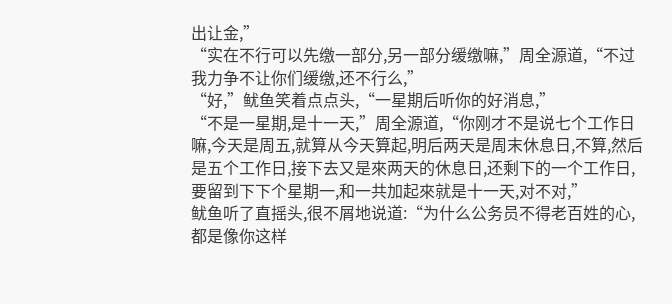出让金,”
“实在不行可以先缴一部分,另一部分缓缴嘛,”周全源道,“不过我力争不让你们缓缴,还不行么,”
“好,”鱿鱼笑着点点头,“一星期后听你的好消息,”
“不是一星期,是十一天,”周全源道,“你刚才不是说七个工作日嘛,今天是周五,就算从今天算起,明后两天是周末休息日,不算,然后是五个工作日,接下去又是來两天的休息日,还剩下的一个工作日,要留到下下个星期一,和一共加起來就是十一天,对不对,”
鱿鱼听了直摇头,很不屑地说道:“为什么公务员不得老百姓的心,都是像你这样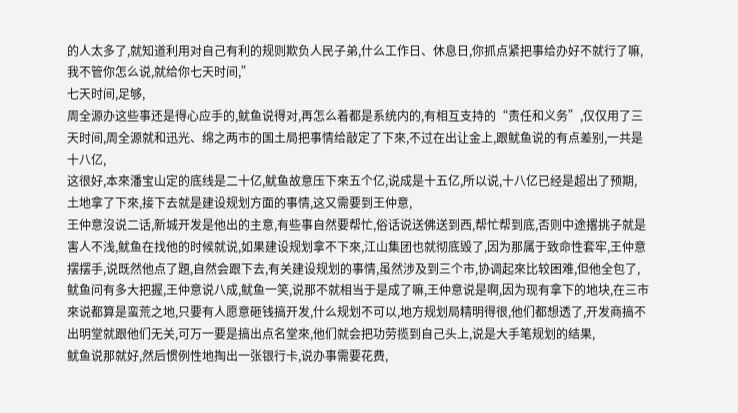的人太多了,就知道利用对自己有利的规则欺负人民子弟,什么工作日、休息日,你抓点紧把事给办好不就行了嘛,我不管你怎么说,就给你七天时间,”
七天时间,足够,
周全源办这些事还是得心应手的,鱿鱼说得对,再怎么着都是系统内的,有相互支持的“责任和义务”,仅仅用了三天时间,周全源就和迅光、绵之两市的国土局把事情给敲定了下來,不过在出让金上,跟鱿鱼说的有点差别,一共是十八亿,
这很好,本來潘宝山定的底线是二十亿,鱿鱼故意压下來五个亿,说成是十五亿,所以说,十八亿已经是超出了预期,
土地拿了下來,接下去就是建设规划方面的事情,这又需要到王仲意,
王仲意沒说二话,新城开发是他出的主意,有些事自然要帮忙,俗话说送佛送到西,帮忙帮到底,否则中途撂挑子就是害人不浅,鱿鱼在找他的时候就说,如果建设规划拿不下來,江山集团也就彻底毁了,因为那属于致命性套牢,王仲意摆摆手,说既然他点了題,自然会跟下去,有关建设规划的事情,虽然涉及到三个市,协调起來比较困难,但他全包了,
鱿鱼问有多大把握,王仲意说八成,鱿鱼一笑,说那不就相当于是成了嘛,王仲意说是啊,因为现有拿下的地块,在三市來说都算是蛮荒之地,只要有人愿意砸钱搞开发,什么规划不可以,地方规划局精明得很,他们都想透了,开发商搞不出明堂就跟他们无关,可万一要是搞出点名堂來,他们就会把功劳揽到自己头上,说是大手笔规划的结果,
鱿鱼说那就好,然后惯例性地掏出一张银行卡,说办事需要花费,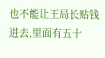也不能让王局长贴钱进去,里面有五十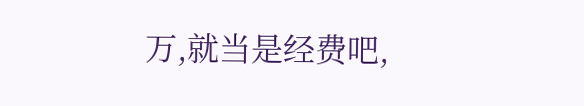万,就当是经费吧,